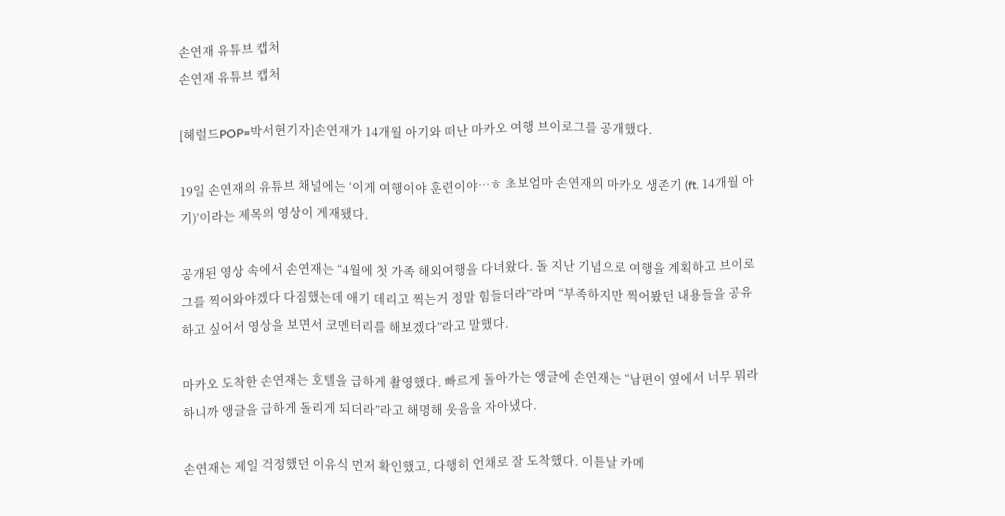손연재 유튜브 캡처
손연재 유튜브 캡처

[헤럴드POP=박서현기자]손연재가 14개월 아기와 떠난 마카오 여행 브이로그를 공개했다.

19일 손연재의 유튜브 채널에는 ‘이게 여행이야 훈련이야…ㅎ 초보엄마 손연재의 마카오 생존기 (ft. 14개월 아기)’이라는 제목의 영상이 게재됐다.

공개된 영상 속에서 손연재는 “4월에 첫 가족 해외여행을 다녀왔다. 돌 지난 기념으로 여행을 계획하고 브이로그를 찍어와야겠다 다짐했는데 애기 데리고 찍는거 정말 힘들더라”라며 “부족하지만 찍어봤던 내용들을 공유하고 싶어서 영상을 보면서 코멘터리를 해보겠다”라고 말했다.

마카오 도착한 손연재는 호텔을 급하게 촬영했다. 빠르게 돌아가는 앵글에 손연재는 “남편이 옆에서 너무 뭐라하니까 앵글을 급하게 돌리게 되더라”라고 해명해 웃음을 자아냈다.

손연재는 제일 걱정했던 이유식 먼저 확인했고, 다행히 언채로 잘 도착했다. 이튿날 카메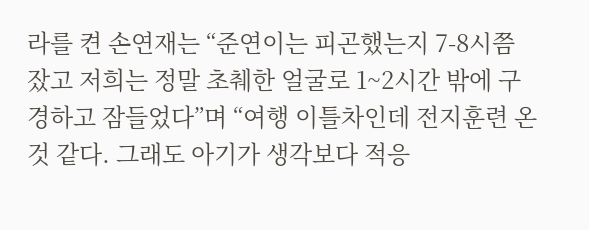라를 켠 손연재는 “준연이는 피곤했는지 7-8시쯤 잤고 저희는 정말 초췌한 얼굴로 1~2시간 밖에 구경하고 잠들었다”며 “여행 이틀차인데 전지훈련 온 것 같다. 그래도 아기가 생각보다 적응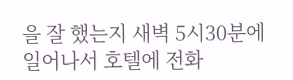을 잘 했는지 새벽 5시30분에 일어나서 호텔에 전화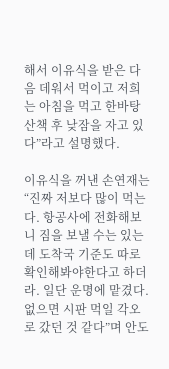해서 이유식을 받은 다음 데워서 먹이고 저희는 아침을 먹고 한바탕 산책 후 낮잠을 자고 있다”라고 설명했다.

이유식을 꺼낸 손연재는 “진짜 저보다 많이 먹는다. 항공사에 전화해보니 짐을 보낼 수는 있는데 도착국 기준도 따로 확인해봐야한다고 하더라. 일단 운명에 맡겼다. 없으면 시판 먹일 각오로 갔던 것 같다”며 안도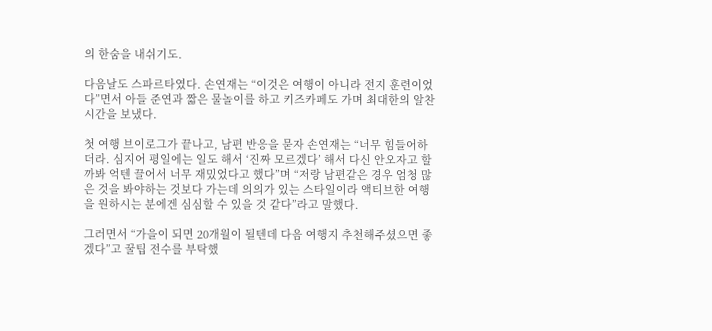의 한숨을 내쉬기도.

다음날도 스파르타였다. 손연재는 “이것은 여행이 아니라 전지 훈련이었다”면서 아들 준연과 짧은 물놀이를 하고 키즈카페도 가며 최대한의 알찬 시간을 보냈다.

첫 여행 브이로그가 끝나고, 남편 반응을 묻자 손연재는 “너무 힘들어하더라. 심지어 평일에는 일도 해서 ‘진짜 모르겠다’ 해서 다신 안오자고 할까봐 억텐 끌어서 너무 재밌었다고 했다”며 “저랑 남편같은 경우 엄청 많은 것을 봐야하는 것보다 가는데 의의가 있는 스타일이라 액티브한 여행을 원하시는 분에겐 심심할 수 있을 것 같다”라고 말했다.

그러면서 “가을이 되면 20개월이 될텐데 다음 여행지 추천해주셨으면 좋겠다”고 꿀팁 전수를 부탁했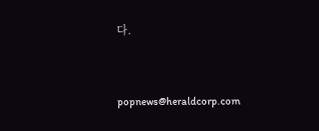다.


popnews@heraldcorp.com